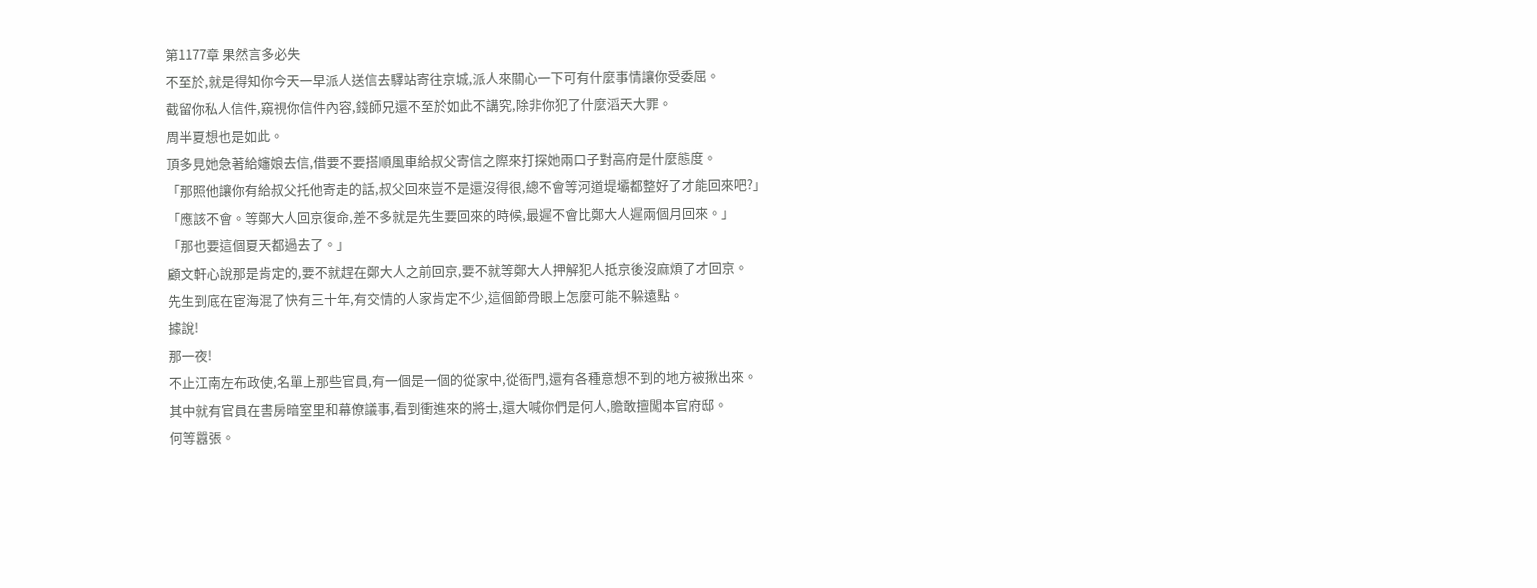第1177章 果然言多必失
不至於,就是得知你今天一早派人送信去驛站寄往京城,派人來關心一下可有什麼事情讓你受委屈。
截留你私人信件,窺視你信件內容,錢師兄還不至於如此不講究,除非你犯了什麼滔天大罪。
周半夏想也是如此。
頂多見她急著給嬸娘去信,借要不要搭順風車給叔父寄信之際來打探她兩口子對高府是什麼態度。
「那照他讓你有給叔父托他寄走的話,叔父回來豈不是還沒得很,總不會等河道堤壩都整好了才能回來吧?」
「應該不會。等鄭大人回京復命,差不多就是先生要回來的時候,最遲不會比鄭大人遲兩個月回來。」
「那也要這個夏天都過去了。」
顧文軒心說那是肯定的,要不就趕在鄭大人之前回京,要不就等鄭大人押解犯人抵京後沒麻煩了才回京。
先生到底在宦海混了快有三十年,有交情的人家肯定不少,這個節骨眼上怎麼可能不躲遠點。
據說!
那一夜!
不止江南左布政使,名單上那些官員,有一個是一個的從家中,從衙門,還有各種意想不到的地方被揪出來。
其中就有官員在書房暗室里和幕僚議事,看到衝進來的將士,還大喊你們是何人,膽敢擅闖本官府邸。
何等囂張。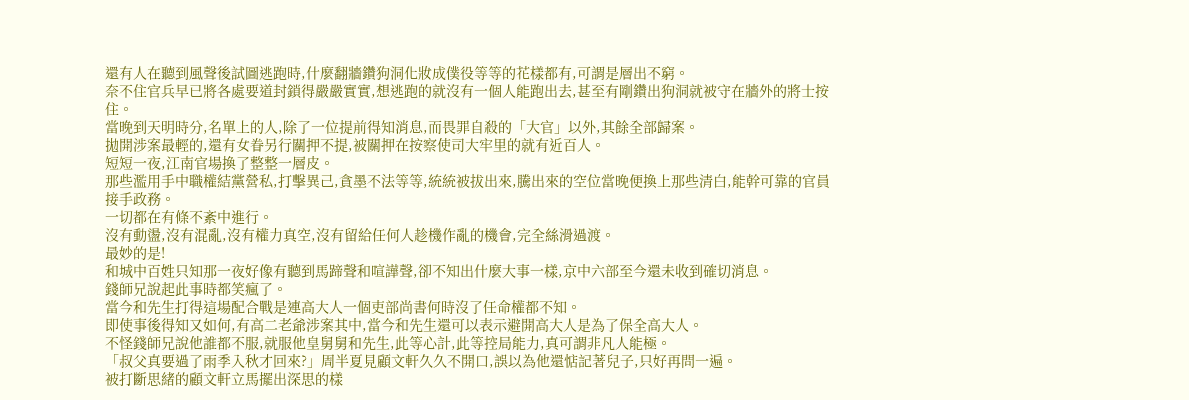還有人在聽到風聲後試圖逃跑時,什麼翻牆鑽狗洞化妝成僕役等等的花樣都有,可謂是層出不窮。
奈不住官兵早已將各處要道封鎖得嚴嚴實實,想逃跑的就沒有一個人能跑出去,甚至有剛鑽出狗洞就被守在牆外的將士按住。
當晚到天明時分,名單上的人,除了一位提前得知消息,而畏罪自殺的「大官」以外,其餘全部歸案。
拋開涉案最輕的,還有女眷另行關押不提,被關押在按察使司大牢里的就有近百人。
短短一夜,江南官場換了整整一層皮。
那些濫用手中職權結黨營私,打擊異己,貪墨不法等等,統統被拔出來,騰出來的空位當晚便換上那些清白,能幹可靠的官員接手政務。
一切都在有條不紊中進行。
沒有動盪,沒有混亂,沒有權力真空,沒有留給任何人趁機作亂的機會,完全絲滑過渡。
最妙的是!
和城中百姓只知那一夜好像有聽到馬蹄聲和喧譁聲,卻不知出什麼大事一樣,京中六部至今還未收到確切消息。
錢師兄說起此事時都笑瘋了。
當今和先生打得這場配合戰是連高大人一個吏部尚書何時沒了任命權都不知。
即使事後得知又如何,有高二老爺涉案其中,當今和先生還可以表示避開高大人是為了保全高大人。
不怪錢師兄說他誰都不服,就服他皇舅舅和先生,此等心計,此等控局能力,真可謂非凡人能極。
「叔父真要過了雨季入秋才回來?」周半夏見顧文軒久久不開口,誤以為他還惦記著兒子,只好再問一遍。
被打斷思緒的顧文軒立馬擺出深思的樣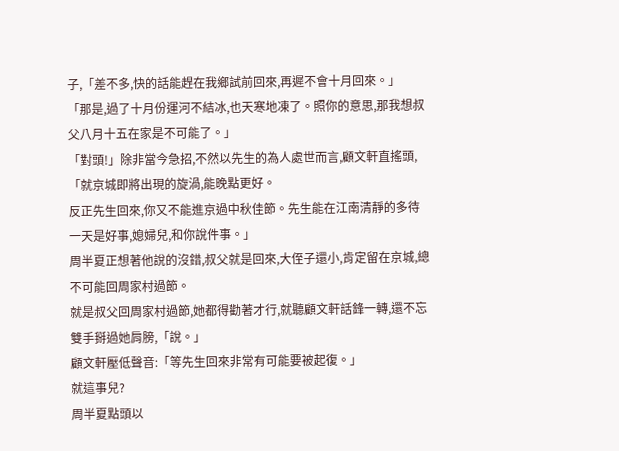子,「差不多,快的話能趕在我鄉試前回來,再遲不會十月回來。」
「那是,過了十月份運河不結冰,也天寒地凍了。照你的意思,那我想叔父八月十五在家是不可能了。」
「對頭!」除非當今急招,不然以先生的為人處世而言,顧文軒直搖頭,「就京城即將出現的旋渦,能晚點更好。
反正先生回來,你又不能進京過中秋佳節。先生能在江南清靜的多待一天是好事,媳婦兒,和你說件事。」
周半夏正想著他說的沒錯,叔父就是回來,大侄子還小,肯定留在京城,總不可能回周家村過節。
就是叔父回周家村過節,她都得勸著才行,就聽顧文軒話鋒一轉,還不忘雙手掰過她肩膀,「說。」
顧文軒壓低聲音:「等先生回來非常有可能要被起復。」
就這事兒?
周半夏點頭以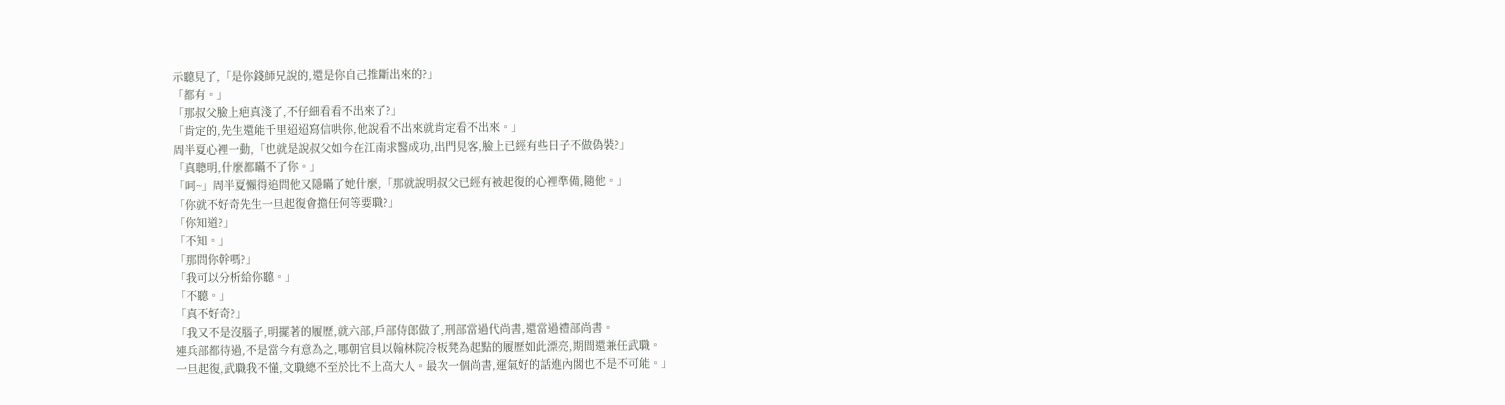示聽見了,「是你錢師兄說的,還是你自己推斷出來的?」
「都有。」
「那叔父臉上疤真淺了,不仔細看看不出來了?」
「肯定的,先生還能千里迢迢寫信哄你,他說看不出來就肯定看不出來。」
周半夏心裡一動,「也就是說叔父如今在江南求醫成功,出門見客,臉上已經有些日子不做偽裝?」
「真聰明,什麼都瞞不了你。」
「呵~」周半夏懶得追問他又隱瞞了她什麼,「那就說明叔父已經有被起復的心裡準備,隨他。」
「你就不好奇先生一旦起復會擔任何等要職?」
「你知道?」
「不知。」
「那問你幹嗎?」
「我可以分析給你聽。」
「不聽。」
「真不好奇?」
「我又不是沒腦子,明擺著的履歷,就六部,戶部侍郎做了,刑部當過代尚書,還當過禮部尚書。
連兵部都待過,不是當今有意為之,哪朝官員以翰林院冷板凳為起點的履歷如此漂亮,期間還兼任武職。
一旦起復,武職我不懂,文職總不至於比不上高大人。最次一個尚書,運氣好的話進內閣也不是不可能。」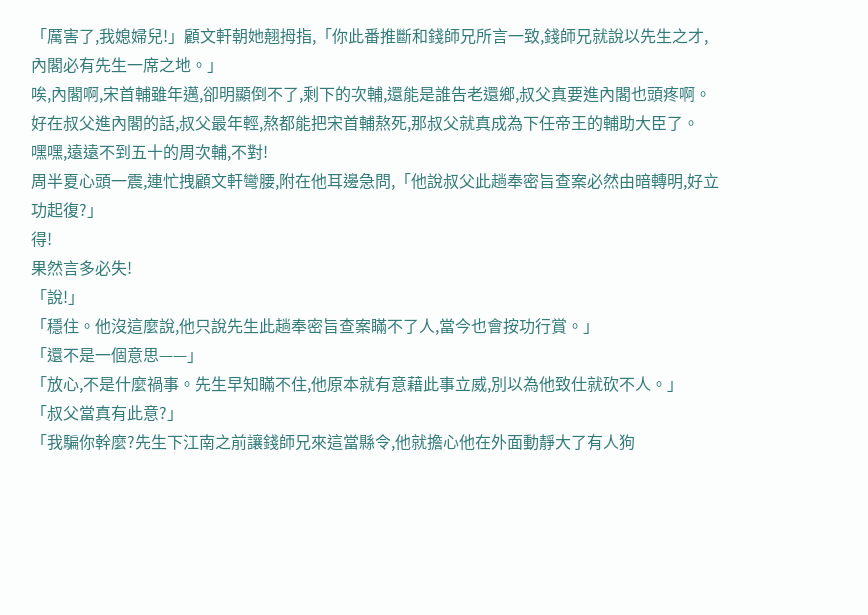「厲害了,我媳婦兒!」顧文軒朝她翹拇指,「你此番推斷和錢師兄所言一致,錢師兄就說以先生之才,內閣必有先生一席之地。」
唉,內閣啊,宋首輔雖年邁,卻明顯倒不了,剩下的次輔,還能是誰告老還鄉,叔父真要進內閣也頭疼啊。
好在叔父進內閣的話,叔父最年輕,熬都能把宋首輔熬死,那叔父就真成為下任帝王的輔助大臣了。
嘿嘿,遠遠不到五十的周次輔,不對!
周半夏心頭一震,連忙拽顧文軒彎腰,附在他耳邊急問,「他說叔父此趟奉密旨查案必然由暗轉明,好立功起復?」
得!
果然言多必失!
「說!」
「穩住。他沒這麼說,他只說先生此趟奉密旨查案瞞不了人,當今也會按功行賞。」
「還不是一個意思——」
「放心,不是什麼禍事。先生早知瞞不住,他原本就有意藉此事立威,別以為他致仕就砍不人。」
「叔父當真有此意?」
「我騙你幹麼?先生下江南之前讓錢師兄來這當縣令,他就擔心他在外面動靜大了有人狗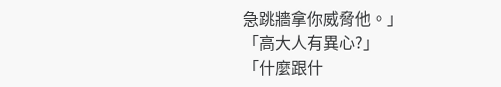急跳牆拿你威脅他。」
「高大人有異心?」
「什麼跟什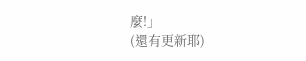麼!」
(還有更新耶)